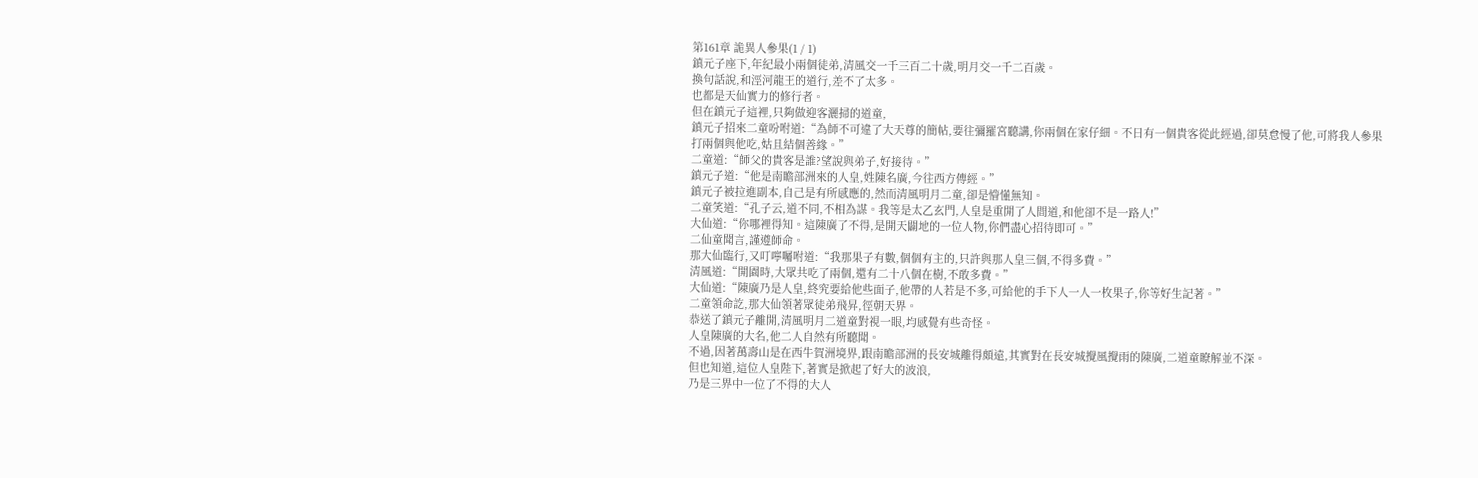第161章 詭異人參果(1 / 1)
鎮元子座下,年紀最小兩個徒弟,清風交一千三百二十歲,明月交一千二百歲。
換句話說,和涇河龍王的道行,差不了太多。
也都是天仙實力的修行者。
但在鎮元子這裡,只夠做迎客灑掃的道童,
鎮元子招來二童吩咐道:“為師不可違了大天尊的簡帖,要往彌羅宮聽講,你兩個在家仔細。不日有一個貴客從此經過,卻莫怠慢了他,可將我人參果打兩個與他吃,姑且結個善緣。”
二童道:“師父的貴客是誰?望說與弟子,好接待。”
鎮元子道:“他是南瞻部洲來的人皇,姓陳名廣,今往西方傳經。”
鎮元子被拉進副本,自己是有所感應的,然而清風明月二童,卻是懵懂無知。
二童笑道:“孔子云,道不同,不相為謀。我等是太乙玄門,人皇是重開了人間道,和他卻不是一路人!”
大仙道:“你哪裡得知。這陳廣了不得,是開天闢地的一位人物,你們盡心招待即可。”
二仙童聞言,謹遵師命。
那大仙臨行,又叮嚀囑咐道:“我那果子有數,個個有主的,只許與那人皇三個,不得多費。”
清風道:“開園時,大眾共吃了兩個,還有二十八個在樹,不敢多費。”
大仙道:“陳廣乃是人皇,終究要給他些面子,他帶的人若是不多,可給他的手下人一人一枚果子,你等好生記著。”
二童領命訖,那大仙領著眾徒弟飛昇,徑朝天界。
恭送了鎮元子離開,清風明月二道童對視一眼,均感覺有些奇怪。
人皇陳廣的大名,他二人自然有所聽聞。
不過,因著萬壽山是在西牛賀洲境界,跟南瞻部洲的長安城離得頗遠,其實對在長安城攪風攪雨的陳廣,二道童瞭解並不深。
但也知道,這位人皇陛下,著實是掀起了好大的波浪,
乃是三界中一位了不得的大人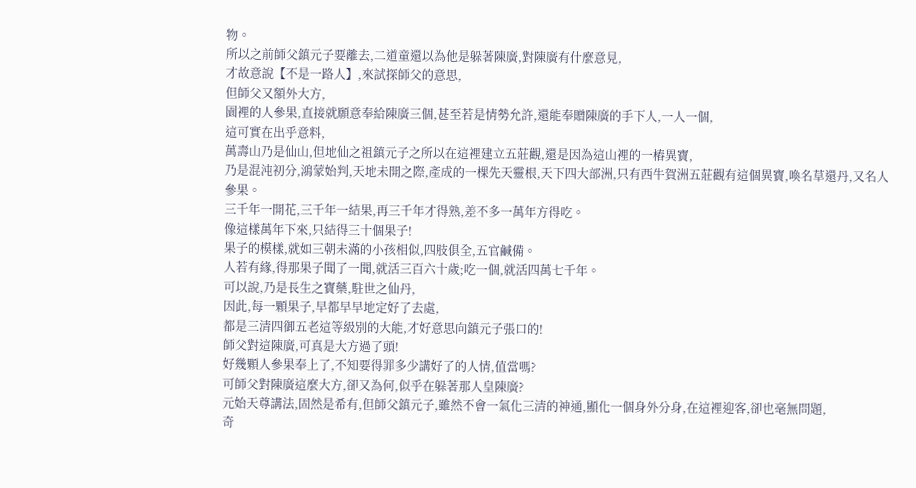物。
所以之前師父鎮元子要離去,二道童還以為他是躲著陳廣,對陳廣有什麼意見,
才故意說【不是一路人】,來試探師父的意思,
但師父又額外大方,
園裡的人參果,直接就願意奉給陳廣三個,甚至若是情勢允許,還能奉贈陳廣的手下人,一人一個,
這可實在出乎意料,
萬壽山乃是仙山,但地仙之祖鎮元子之所以在這裡建立五莊觀,還是因為這山裡的一樁異寶,
乃是混沌初分,鴻蒙始判,天地未開之際,產成的一棵先天靈根,天下四大部洲,只有西牛賀洲五莊觀有這個異寶,喚名草還丹,又名人參果。
三千年一開花,三千年一結果,再三千年才得熟,差不多一萬年方得吃。
像這樣萬年下來,只結得三十個果子!
果子的模樣,就如三朝未滿的小孩相似,四肢俱全,五官鹹備。
人若有緣,得那果子聞了一聞,就活三百六十歲;吃一個,就活四萬七千年。
可以說,乃是長生之寶藥,駐世之仙丹,
因此,每一顆果子,早都早早地定好了去處,
都是三清四御五老這等級別的大能,才好意思向鎮元子張口的!
師父對這陳廣,可真是大方過了頭!
好幾顆人參果奉上了,不知要得罪多少講好了的人情,值當嗎?
可師父對陳廣這麼大方,卻又為何,似乎在躲著那人皇陳廣?
元始天尊講法,固然是希有,但師父鎮元子,雖然不會一氣化三清的神通,顯化一個身外分身,在這裡迎客,卻也毫無問題,
奇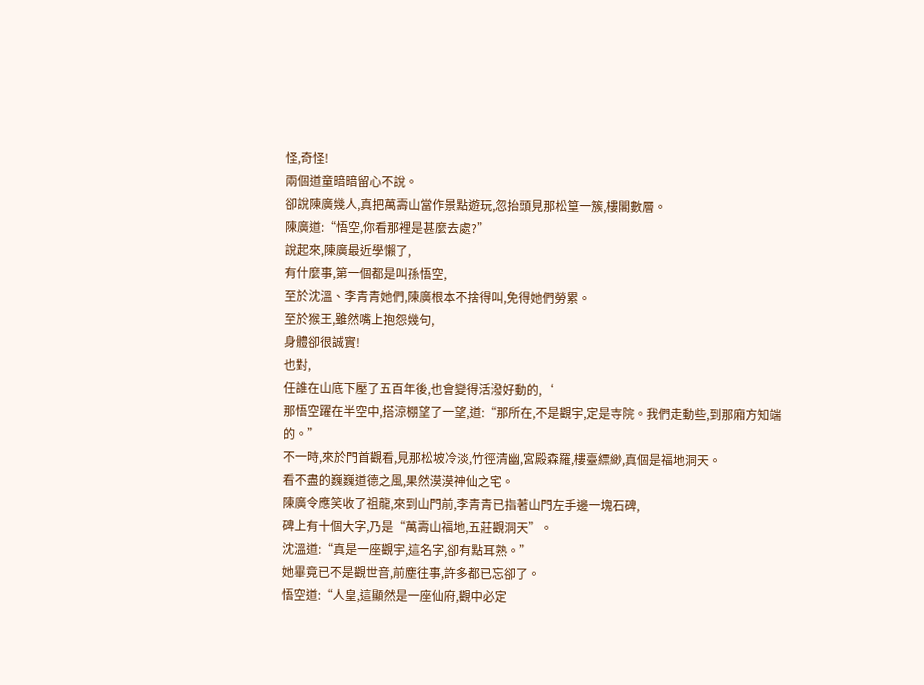怪,奇怪!
兩個道童暗暗留心不說。
卻說陳廣幾人,真把萬壽山當作景點遊玩,忽抬頭見那松篁一簇,樓閣數層。
陳廣道:“悟空,你看那裡是甚麼去處?”
說起來,陳廣最近學懶了,
有什麼事,第一個都是叫孫悟空,
至於沈溫、李青青她們,陳廣根本不捨得叫,免得她們勞累。
至於猴王,雖然嘴上抱怨幾句,
身體卻很誠實!
也對,
任誰在山底下壓了五百年後,也會變得活潑好動的,‘
那悟空躍在半空中,搭涼棚望了一望,道:“那所在,不是觀宇,定是寺院。我們走動些,到那廂方知端的。”
不一時,來於門首觀看,見那松坡冷淡,竹徑清幽,宮殿森羅,樓臺縹緲,真個是福地洞天。
看不盡的巍巍道德之風,果然漠漠神仙之宅。
陳廣令應笑收了祖龍,來到山門前,李青青已指著山門左手邊一塊石碑,
碑上有十個大字,乃是“萬壽山福地,五莊觀洞天”。
沈溫道:“真是一座觀宇,這名字,卻有點耳熟。”
她畢竟已不是觀世音,前塵往事,許多都已忘卻了。
悟空道:“人皇,這顯然是一座仙府,觀中必定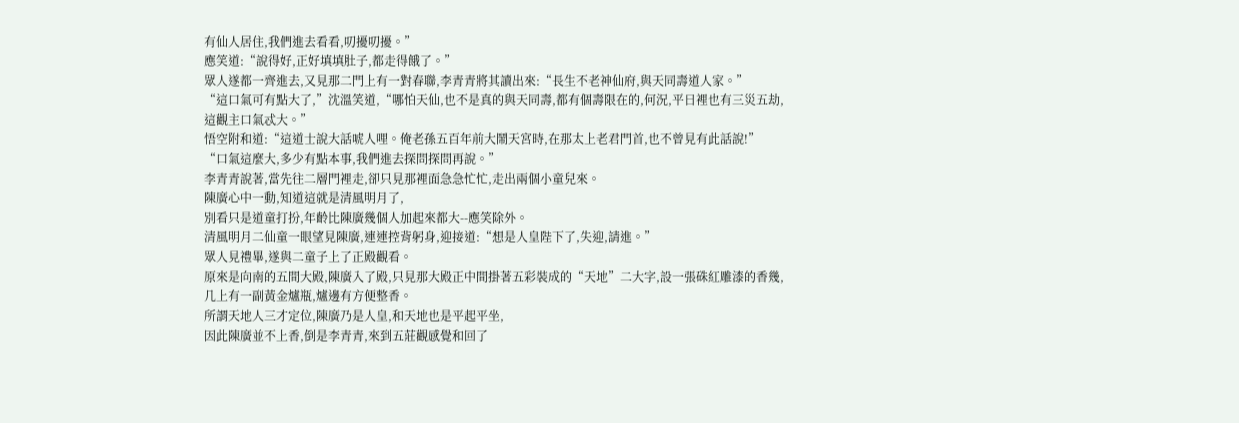有仙人居住,我們進去看看,叨擾叨擾。”
應笑道:“說得好,正好填填肚子,都走得餓了。”
眾人遂都一齊進去,又見那二門上有一對春聯,李青青將其讀出來:“長生不老神仙府,與天同壽道人家。”
“這口氣可有點大了,”沈溫笑道,“哪怕天仙,也不是真的與天同壽,都有個壽限在的,何況,平日裡也有三災五劫,這觀主口氣忒大。”
悟空附和道:“這道士說大話唬人哩。俺老孫五百年前大鬧天宮時,在那太上老君門首,也不曾見有此話說!”
“口氣這麼大,多少有點本事,我們進去探問探問再說。”
李青青說著,當先往二層門裡走,卻只見那裡面急急忙忙,走出兩個小童兒來。
陳廣心中一動,知道這就是清風明月了,
別看只是道童打扮,年齡比陳廣幾個人加起來都大--應笑除外。
清風明月二仙童一眼望見陳廣,連連控背躬身,迎接道:“想是人皇陛下了,失迎,請進。”
眾人見禮畢,遂與二童子上了正殿觀看。
原來是向南的五間大殿,陳廣入了殿,只見那大殿正中間掛著五彩裝成的“天地”二大字,設一張硃紅雕漆的香幾,几上有一副黃金爐瓶,爐邊有方便整香。
所謂天地人三才定位,陳廣乃是人皇,和天地也是平起平坐,
因此陳廣並不上香,倒是李青青,來到五莊觀感覺和回了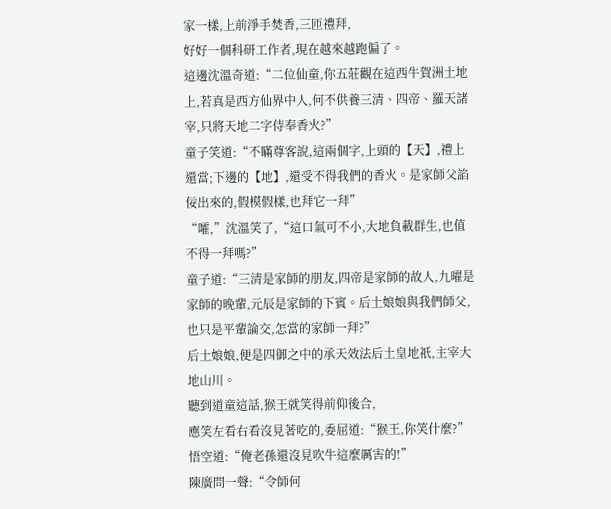家一樣,上前淨手焚香,三匝禮拜,
好好一個科研工作者,現在越來越跑偏了。
這邊沈溫奇道:“二位仙童,你五莊觀在這西牛賀洲土地上,若真是西方仙界中人,何不供養三清、四帝、羅天諸宰,只將天地二字侍奉香火?”
童子笑道:“不瞞尊客說,這兩個字,上頭的【天】,禮上還當;下邊的【地】,還受不得我們的香火。是家師父諂佞出來的,假模假樣,也拜它一拜”
“嚯,”沈溫笑了,“這口氣可不小,大地負載群生,也值不得一拜嗎?”
童子道:“三清是家師的朋友,四帝是家師的故人,九曜是家師的晚輩,元辰是家師的下賓。后土娘娘與我們師父,也只是平輩論交,怎當的家師一拜?”
后土娘娘,便是四御之中的承天效法后土皇地祇,主宰大地山川。
聽到道童這話,猴王就笑得前仰後合,
應笑左看右看沒見著吃的,委屈道:“猴王,你笑什麼?”
悟空道:“俺老孫還沒見吹牛這麼厲害的!”
陳廣問一聲:“令師何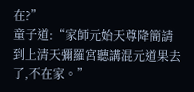在?”
童子道:“家師元始天尊降簡請到上清天彌羅宮聽講混元道果去了,不在家。”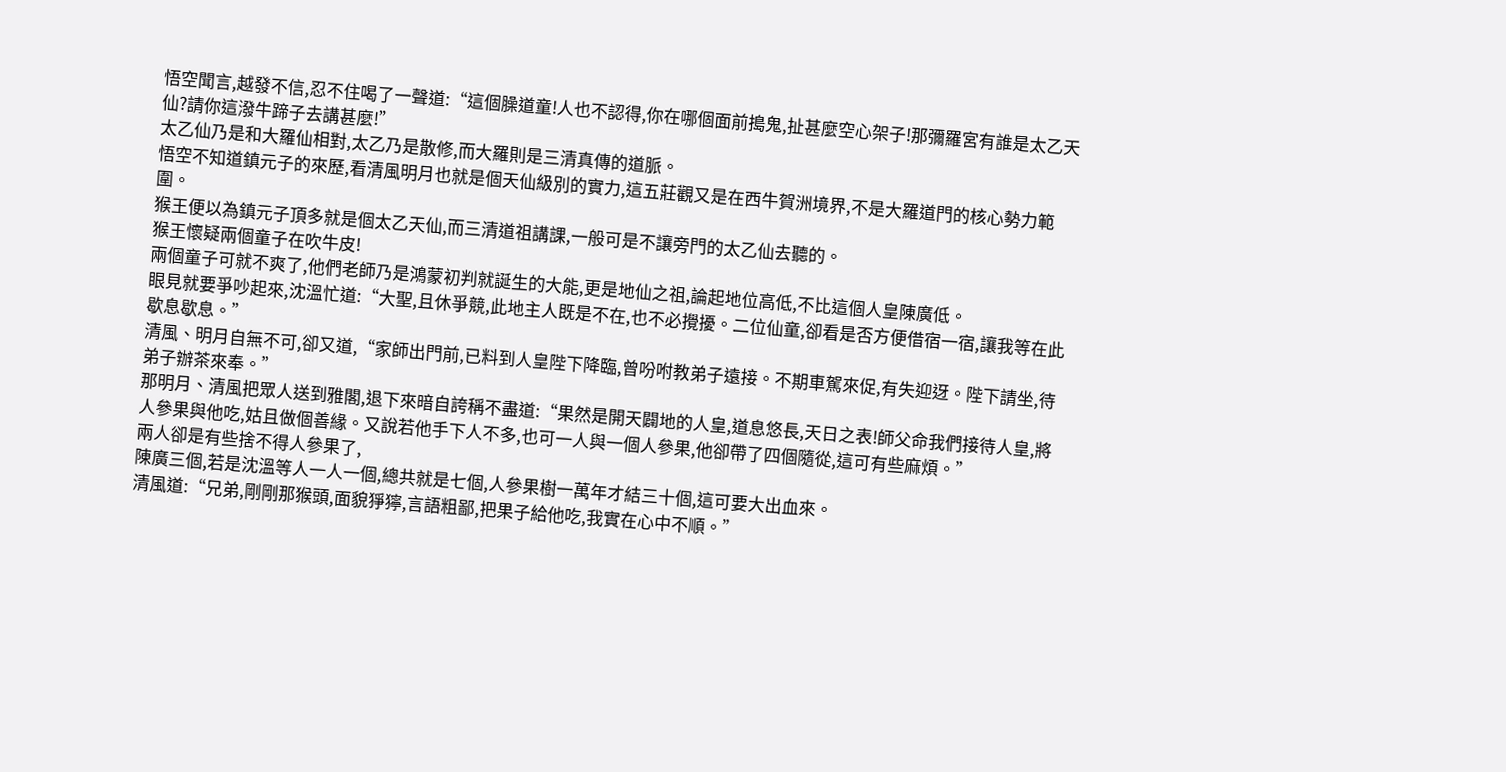悟空聞言,越發不信,忍不住喝了一聲道:“這個臊道童!人也不認得,你在哪個面前搗鬼,扯甚麼空心架子!那彌羅宮有誰是太乙天仙?請你這潑牛蹄子去講甚麼!”
太乙仙乃是和大羅仙相對,太乙乃是散修,而大羅則是三清真傳的道脈。
悟空不知道鎮元子的來歷,看清風明月也就是個天仙級別的實力,這五莊觀又是在西牛賀洲境界,不是大羅道門的核心勢力範圍。
猴王便以為鎮元子頂多就是個太乙天仙,而三清道祖講課,一般可是不讓旁門的太乙仙去聽的。
猴王懷疑兩個童子在吹牛皮!
兩個童子可就不爽了,他們老師乃是鴻蒙初判就誕生的大能,更是地仙之祖,論起地位高低,不比這個人皇陳廣低。
眼見就要爭吵起來,沈溫忙道:“大聖,且休爭競,此地主人既是不在,也不必攪擾。二位仙童,卻看是否方便借宿一宿,讓我等在此歇息歇息。”
清風、明月自無不可,卻又道,“家師出門前,已料到人皇陛下降臨,曾吩咐教弟子遠接。不期車駕來促,有失迎迓。陛下請坐,待弟子辦茶來奉。”
那明月、清風把眾人送到雅閣,退下來暗自誇稱不盡道:“果然是開天闢地的人皇,道息悠長,天日之表!師父命我們接待人皇,將人參果與他吃,姑且做個善緣。又說若他手下人不多,也可一人與一個人參果,他卻帶了四個隨從,這可有些麻煩。”
兩人卻是有些捨不得人參果了,
陳廣三個,若是沈溫等人一人一個,總共就是七個,人參果樹一萬年才結三十個,這可要大出血來。
清風道:“兄弟,剛剛那猴頭,面貌猙獰,言語粗鄙,把果子給他吃,我實在心中不順。”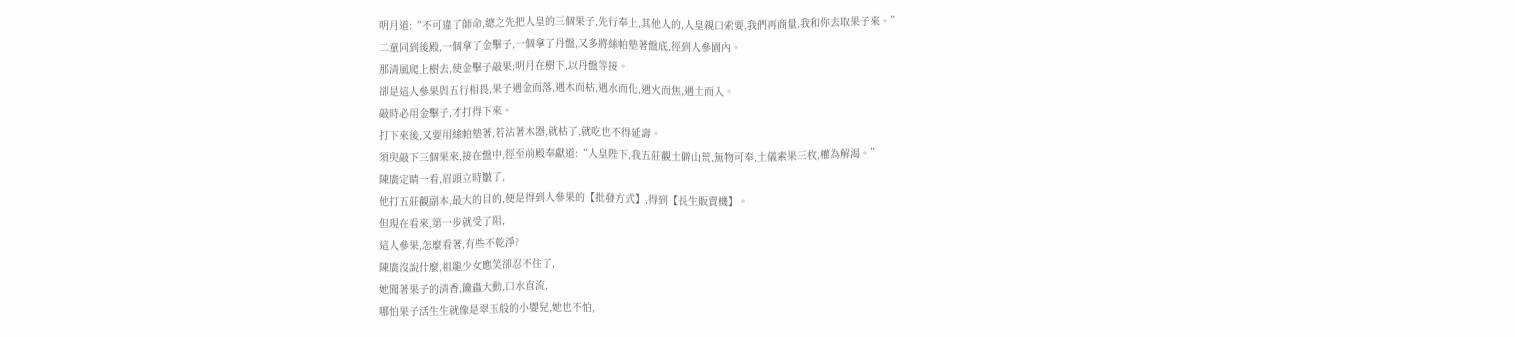明月道:“不可違了師命,總之先把人皇的三個果子,先行奉上,其他人的,人皇親口索要,我們再商量,我和你去取果子來。”
二童同到後殿,一個拿了金擊子,一個拿了丹盤,又多將絲帕墊著盤底,徑到人參園內。
那清風爬上樹去,使金擊子敲果;明月在樹下,以丹盤等接。
卻是這人參果與五行相畏,果子遇金而落,遇木而枯,遇水而化,遇火而焦,遇土而入。
敲時必用金擊子,才打得下來。
打下來後,又要用絲帕墊著,若沾著木器,就枯了,就吃也不得延壽。
須臾敲下三個果來,接在盤中,徑至前殿奉獻道:“人皇陛下,我五莊觀土僻山荒,無物可奉,土儀素果三枚,權為解渴。”
陳廣定睛一看,眉頭立時皺了,
他打五莊觀副本,最大的目的,便是得到人參果的【批發方式】,得到【長生販賣機】。
但現在看來,第一步就受了阻,
這人參果,怎麼看著,有些不乾淨?
陳廣沒說什麼,祖龍少女應笑卻忍不住了,
她聞著果子的清香,饞蟲大動,口水直流,
哪怕果子活生生就像是翠玉般的小嬰兒,她也不怕,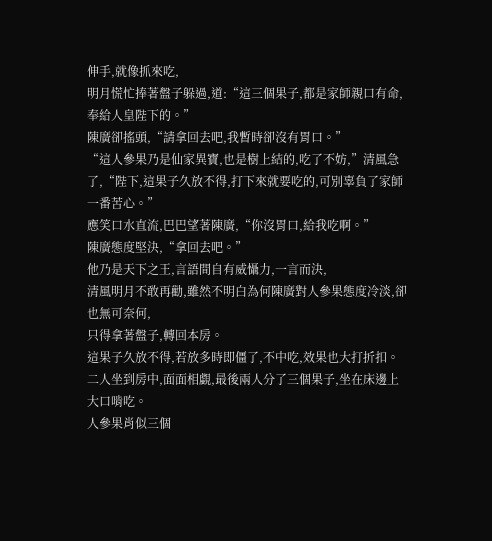伸手,就像抓來吃,
明月慌忙捧著盤子躲過,道:“這三個果子,都是家師親口有命,奉給人皇陛下的。”
陳廣卻搖頭,“請拿回去吧,我暫時卻沒有胃口。”
“這人參果乃是仙家異寶,也是樹上結的,吃了不妨,”清風急了,“陛下,這果子久放不得,打下來就要吃的,可別辜負了家師一番苦心。”
應笑口水直流,巴巴望著陳廣,“你沒胃口,給我吃啊。”
陳廣態度堅決,“拿回去吧。”
他乃是天下之王,言語間自有威懾力,一言而決,
清風明月不敢再勸,雖然不明白為何陳廣對人參果態度冷淡,卻也無可奈何,
只得拿著盤子,轉回本房。
這果子久放不得,若放多時即僵了,不中吃,效果也大打折扣。
二人坐到房中,面面相覷,最後兩人分了三個果子,坐在床邊上大口啃吃。
人參果肖似三個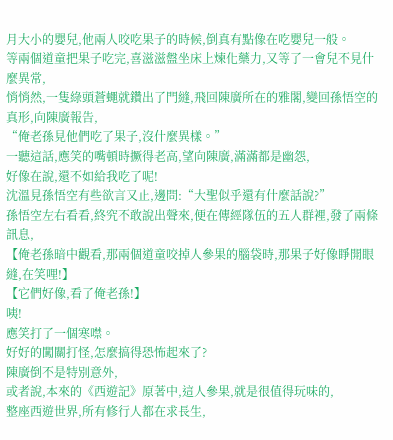月大小的嬰兒,他兩人咬吃果子的時候,倒真有點像在吃嬰兒一般。
等兩個道童把果子吃完,喜滋滋盤坐床上煉化藥力,又等了一會兒不見什麼異常,
悄悄然,一隻綠頭蒼蠅就鑽出了門縫,飛回陳廣所在的雅閣,變回孫悟空的真形,向陳廣報告,
“俺老孫見他們吃了果子,沒什麼異樣。”
一聽這話,應笑的嘴頓時撅得老高,望向陳廣,滿滿都是幽怨,
好像在說,還不如給我吃了呢!
沈溫見孫悟空有些欲言又止,邊問:“大聖似乎還有什麼話說?”
孫悟空左右看看,終究不敢說出聲來,便在傳經隊伍的五人群裡,發了兩條訊息,
【俺老孫暗中觀看,那兩個道童咬掉人參果的腦袋時,那果子好像睜開眼縫,在笑哩!】
【它們好像,看了俺老孫!】
咦!
應笑打了一個寒噤。
好好的闖關打怪,怎麼搞得恐怖起來了?
陳廣倒不是特別意外,
或者說,本來的《西遊記》原著中,這人參果,就是很值得玩味的,
整座西遊世界,所有修行人都在求長生,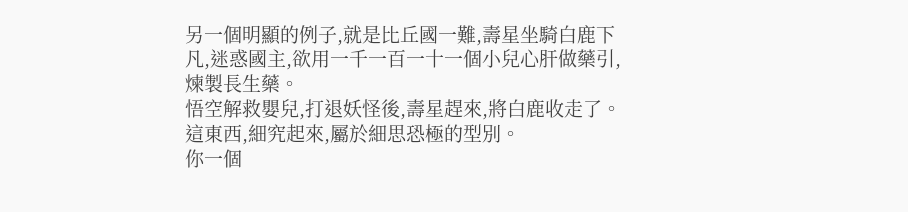另一個明顯的例子,就是比丘國一難,壽星坐騎白鹿下凡,迷惑國主,欲用一千一百一十一個小兒心肝做藥引,煉製長生藥。
悟空解救嬰兒,打退妖怪後,壽星趕來,將白鹿收走了。
這東西,細究起來,屬於細思恐極的型別。
你一個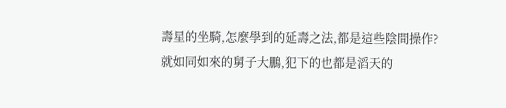壽星的坐騎,怎麼學到的延壽之法,都是這些陰間操作?
就如同如來的舅子大鵬,犯下的也都是滔天的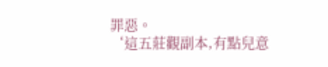罪惡。
‘這五莊觀副本,有點兒意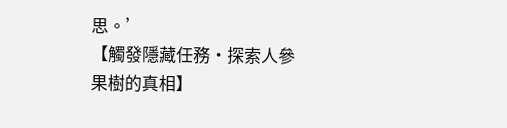思。’
【觸發隱藏任務·探索人參果樹的真相】